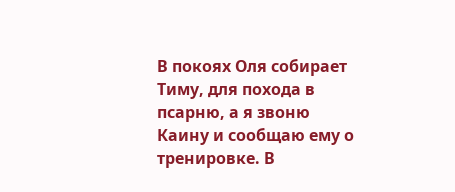В покоях Оля собирает Тиму, для похода в псарню, а я звоню Каину и сообщаю ему о тренировке. В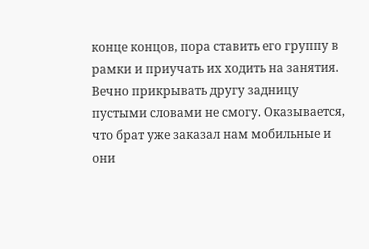конце концов, пора ставить его группу в рамки и приучать их ходить на занятия. Вечно прикрывать другу задницу пустыми словами не смогу. Оказывается, что брат уже заказал нам мобильные и они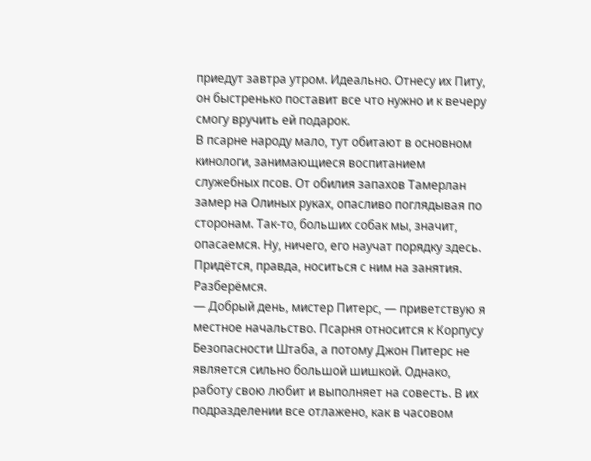приедут завтра утром. Идеально. Отнесу их Питу, он быстренько поставит все что нужно и к вечеру смогу вручить ей подарок.
В псарне народу мало, тут обитают в основном кинологи, занимающиеся воспитанием служебных псов. От обилия запахов Тамерлан замер на Олиных руках, опасливо поглядывая по сторонам. Так-то, больших собак мы, значит, опасаемся. Ну, ничего, его научат порядку здесь. Придётся, правда, носиться с ним на занятия. Разберёмся.
— Добрый день, мистер Питерс, — приветствую я местное начальство. Псарня относится к Корпусу Безопасности Штаба, а потому Джон Питерс не является сильно большой шишкой. Однако, работу свою любит и выполняет на совесть. В их подразделении все отлажено, как в часовом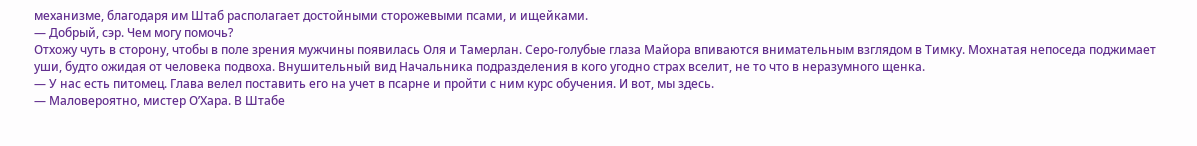механизме, благодаря им Штаб располагает достойными сторожевыми псами, и ищейками.
— Добрый, сэр. Чем могу помочь?
Отхожу чуть в сторону, чтобы в поле зрения мужчины появилась Оля и Тамерлан. Серо-голубые глаза Майора впиваются внимательным взглядом в Тимку. Мохнатая непоседа поджимает уши, будто ожидая от человека подвоха. Внушительный вид Начальника подразделения в кого угодно страх вселит, не то что в неразумного щенка.
— У нас есть питомец. Глава велел поставить его на учет в псарне и пройти с ним курс обучения. И вот, мы здесь.
— Маловероятно, мистер О’Хара. В Штабе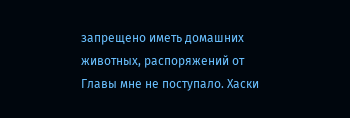запрещено иметь домашних животных, распоряжений от Главы мне не поступало. Хаски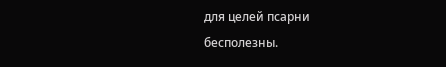для целей псарни бесполезны.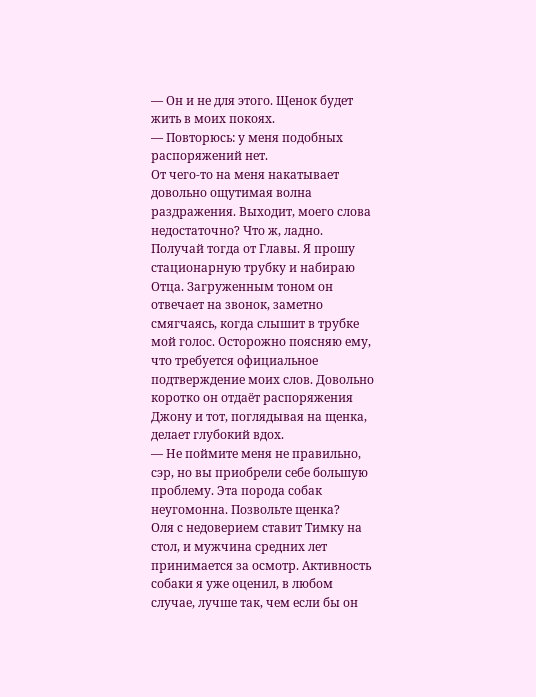— Он и не для этого. Щенок будет жить в моих покоях.
— Повторюсь: у меня подобных распоряжений нет.
От чего-то на меня накатывает довольно ощутимая волна раздражения. Выходит, моего слова недостаточно? Что ж, ладно. Получай тогда от Главы. Я прошу стационарную трубку и набираю Отца. Загруженным тоном он отвечает на звонок, заметно смягчаясь, когда слышит в трубке мой голос. Осторожно поясняю ему, что требуется официальное подтверждение моих слов. Довольно коротко он отдаёт распоряжения Джону и тот, поглядывая на щенка, делает глубокий вдох.
— Не поймите меня не правильно, сэр, но вы приобрели себе большую проблему. Эта порода собак неугомонна. Позвольте щенка?
Оля с недоверием ставит Тимку на стол, и мужчина средних лет принимается за осмотр. Активность собаки я уже оценил, в любом случае, лучше так, чем если бы он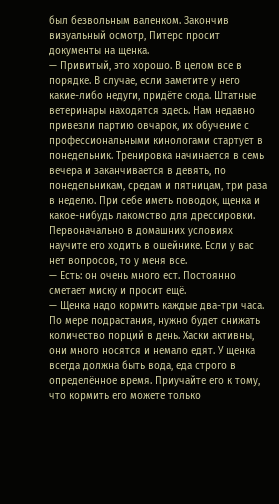был безвольным валенком. Закончив визуальный осмотр, Питерс просит документы на щенка.
— Привитый, это хорошо. В целом все в порядке. В случае, если заметите у него какие-либо недуги, придёте сюда. Штатные ветеринары находятся здесь. Нам недавно привезли партию овчарок, их обучение с профессиональными кинологами стартует в понедельник. Тренировка начинается в семь вечера и заканчивается в девять, по понедельникам, средам и пятницам, три раза в неделю. При себе иметь поводок, щенка и какое-нибудь лакомство для дрессировки. Первоначально в домашних условиях научите его ходить в ошейнике. Если у вас нет вопросов, то у меня все.
— Есть: он очень много ест. Постоянно сметает миску и просит ещё.
— Щенка надо кормить каждые два-три часа. По мере подрастания, нужно будет снижать количество порций в день. Хаски активны, они много носятся и немало едят. У щенка всегда должна быть вода, еда строго в определённое время. Приучайте его к тому, что кормить его можете только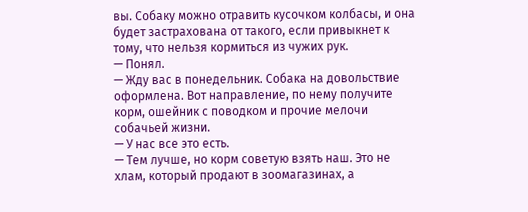вы. Собаку можно отравить кусочком колбасы, и она будет застрахована от такого, если привыкнет к тому, что нельзя кормиться из чужих рук.
— Понял.
— Жду вас в понедельник. Собака на довольствие оформлена. Вот направление, по нему получите корм, ошейник с поводком и прочие мелочи собачьей жизни.
— У нас все это есть.
— Тем лучше, но корм советую взять наш. Это не хлам, который продают в зоомагазинах, а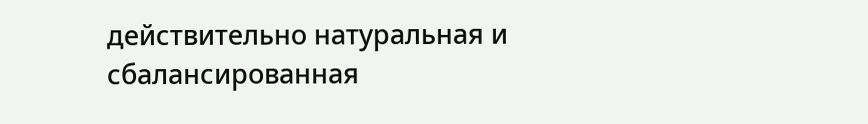действительно натуральная и сбалансированная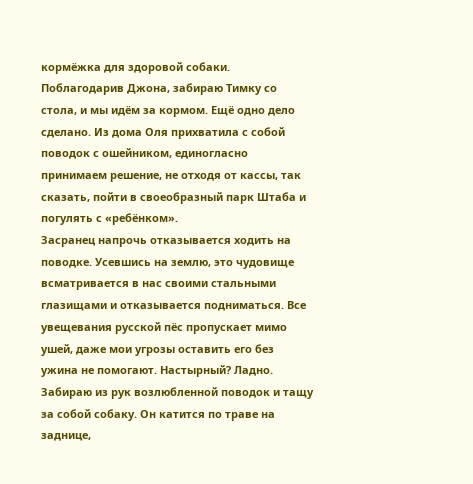кормёжка для здоровой собаки.
Поблагодарив Джона, забираю Тимку со стола, и мы идём за кормом. Ещё одно дело сделано. Из дома Оля прихватила с собой поводок с ошейником, единогласно принимаем решение, не отходя от кассы, так сказать, пойти в своеобразный парк Штаба и погулять с «ребёнком».
Засранец напрочь отказывается ходить на поводке. Усевшись на землю, это чудовище всматривается в нас своими стальными глазищами и отказывается подниматься. Все увещевания русской пёс пропускает мимо ушей, даже мои угрозы оставить его без ужина не помогают. Настырный? Ладно. Забираю из рук возлюбленной поводок и тащу за собой собаку. Он катится по траве на заднице,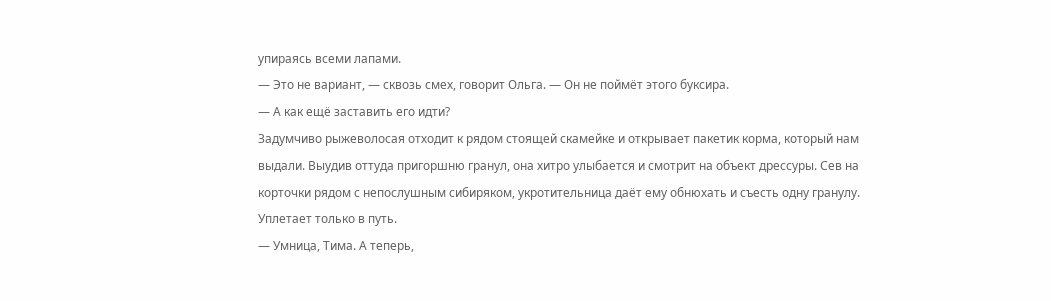упираясь всеми лапами.
— Это не вариант, — сквозь смех, говорит Ольга. — Он не поймёт этого буксира.
— А как ещё заставить его идти?
Задумчиво рыжеволосая отходит к рядом стоящей скамейке и открывает пакетик корма, который нам выдали. Выудив оттуда пригоршню гранул, она хитро улыбается и смотрит на объект дрессуры. Сев на корточки рядом с непослушным сибиряком, укротительница даёт ему обнюхать и съесть одну гранулу. Уплетает только в путь.
— Умница, Тима. А теперь,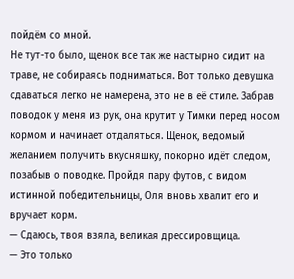пойдём со мной.
Не тут-то было, щенок все так же настырно сидит на траве, не собираясь подниматься. Вот только девушка сдаваться легко не намерена, это не в её стиле. Забрав поводок у меня из рук, она крутит у Тимки перед носом кормом и начинает отдаляться. Щенок, ведомый желанием получить вкусняшку, покорно идёт следом, позабыв о поводке. Пройдя пару футов, с видом истинной победительницы, Оля вновь хвалит его и вручает корм.
— Сдаюсь, твоя взяла, великая дрессировщица.
— Это только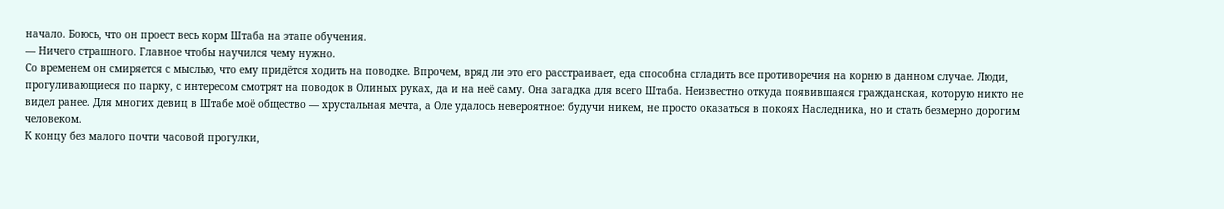начало. Боюсь, что он проест весь корм Штаба на этапе обучения.
— Ничего страшного. Главное чтобы научился чему нужно.
Со временем он смиряется с мыслью, что ему придётся ходить на поводке. Впрочем, вряд ли это его расстраивает, еда способна сгладить все противоречия на корню в данном случае. Люди, прогуливающиеся по парку, с интересом смотрят на поводок в Олиных руках, да и на неё саму. Она загадка для всего Штаба. Неизвестно откуда появившаяся гражданская, которую никто не видел ранее. Для многих девиц в Штабе моё общество — хрустальная мечта, а Оле удалось невероятное: будучи никем, не просто оказаться в покоях Наследника, но и стать безмерно дорогим человеком.
К концу без малого почти часовой прогулки,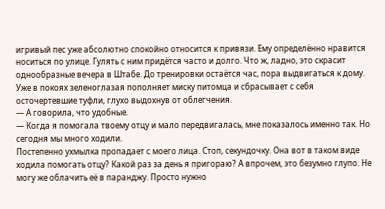игривый пес уже абсолютно спокойно относится к привязи. Ему определённо нравится носиться по улице. Гулять с ним придётся часто и долго. Что ж, ладно, это скрасит однообразные вечера в Штабе. До тренировки остаётся час, пора выдвигаться к дому. Уже в покоях зеленоглазая пополняет миску питомца и сбрасывает с себя осточертевшие туфли, глухо выдохнув от облегчения.
— А говорила, что удобные.
— Когда я помогала твоему отцу и мало передвигалась, мне показалось именно так. Но сегодня мы много ходили.
Постепенно ухмылка пропадает с моего лица. Стоп, секундочку. Она вот в таком виде ходила помогать отцу? Какой раз за день я пригораю? А впрочем, это безумно глупо. Не могу же облачить её в паранджу. Просто нужно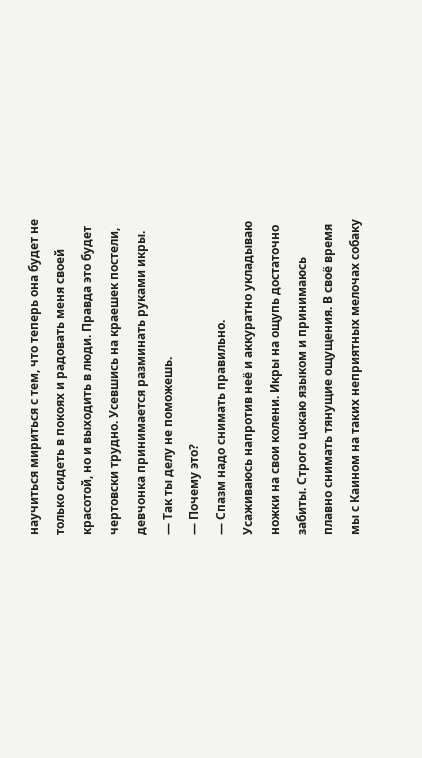научиться мириться с тем, что теперь она будет не только сидеть в покоях и радовать меня своей красотой, но и выходить в люди. Правда это будет чертовски трудно. Усевшись на краешек постели, девчонка принимается разминать руками икры.
— Так ты делу не поможешь.
— Почему это?
— Спазм надо снимать правильно.
Усаживаюсь напротив неё и аккуратно укладываю ножки на свои колени. Икры на ощупь достаточно забиты. Строго цокаю языком и принимаюсь плавно снимать тянущие ощущения. В своё время мы с Каином на таких неприятных мелочах собаку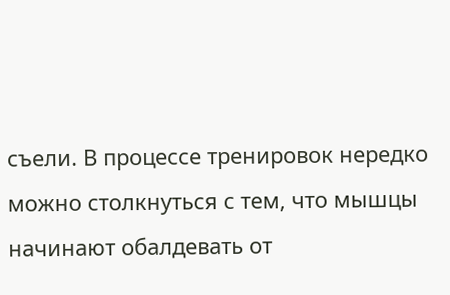съели. В процессе тренировок нередко можно столкнуться с тем, что мышцы начинают обалдевать от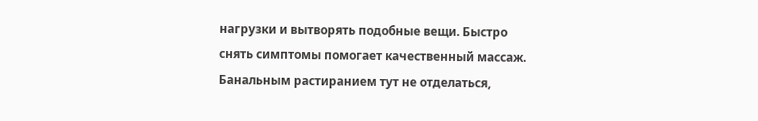нагрузки и вытворять подобные вещи. Быстро снять симптомы помогает качественный массаж. Банальным растиранием тут не отделаться,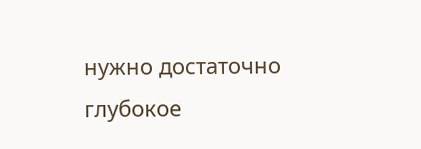нужно достаточно глубокое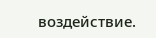воздействие.